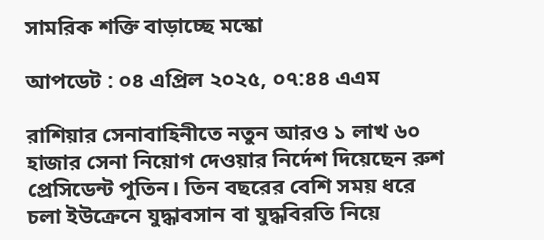সামরিক শক্তি বাড়াচ্ছে মস্কো

আপডেট : ০৪ এপ্রিল ২০২৫, ০৭:৪৪ এএম

রাশিয়ার সেনাবাহিনীতে নতুন আরও ১ লাখ ৬০ হাজার সেনা নিয়োগ দেওয়ার নির্দেশ দিয়েছেন রুশ প্রেসিডেন্ট পুতিন। তিন বছরের বেশি সময় ধরে চলা ইউক্রেনে যুদ্ধাবসান বা যুদ্ধবিরতি নিয়ে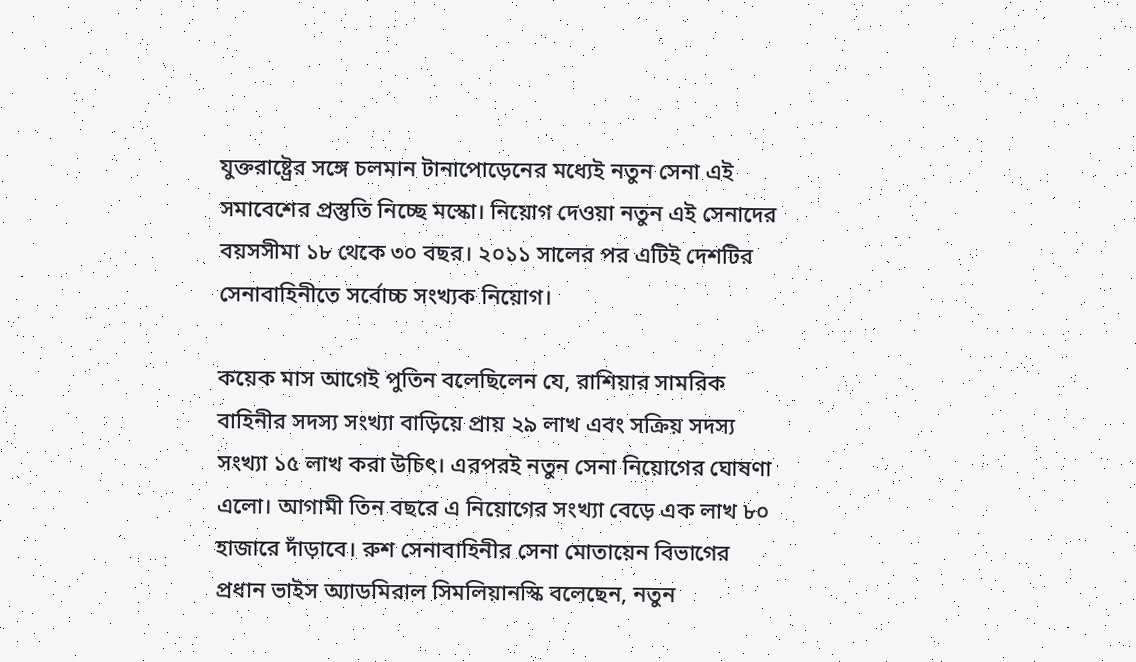যুক্তরাষ্ট্রের সঙ্গে চলমান টানাপোড়েনের মধ্যেই নতুন সেনা এই সমাবেশের প্রস্তুতি নিচ্ছে মস্কো। নিয়োগ দেওয়া নতুন এই সেনাদের বয়সসীমা ১৮ থেকে ৩০ বছর। ২০১১ সালের পর এটিই দেশটির সেনাবাহিনীতে সর্বোচ্চ সংখ্যক নিয়োগ।

কয়েক মাস আগেই পুতিন বলেছিলেন যে, রাশিয়ার সামরিক বাহিনীর সদস্য সংখ্যা বাড়িয়ে প্রায় ২৯ লাখ এবং সক্রিয় সদস্য সংখ্যা ১৫ লাখ করা উচিৎ। এরপরই নতুন সেনা নিয়োগের ঘোষণা এলো। আগামী তিন বছরে এ নিয়োগের সংখ্যা বেড়ে এক লাখ ৮০ হাজারে দাঁড়াবে। রুশ সেনাবাহিনীর সেনা মোতায়েন বিভাগের প্রধান ভাইস অ্যাডমিরাল সিমলিয়ানস্কি বলেছেন, নতুন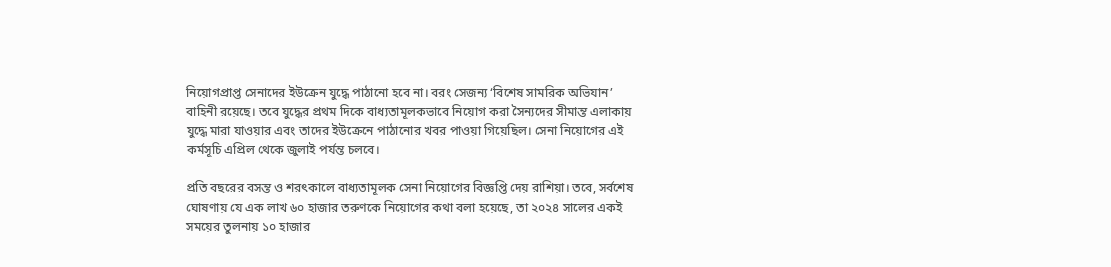নিয়োগপ্রাপ্ত সেনাদের ইউক্রেন যুদ্ধে পাঠানো হবে না। বরং সেজন্য ‘বিশেষ সামরিক অভিযান’ বাহিনী রয়েছে। তবে যুদ্ধের প্রথম দিকে বাধ্যতামূলকভাবে নিয়োগ করা সৈন্যদের সীমান্ত এলাকায় যুদ্ধে মারা যাওয়ার এবং তাদের ইউক্রেনে পাঠানোর খবর পাওয়া গিয়েছিল। সেনা নিয়োগের এই কর্মসূচি এপ্রিল থেকে জুলাই পর্যন্ত চলবে।

প্রতি বছরের বসন্ত ও শরৎকালে বাধ্যতামূলক সেনা নিয়োগের বিজ্ঞপ্তি দেয় রাশিয়া। তবে, সর্বশেষ ঘোষণায় যে এক লাখ ৬০ হাজার তরুণকে নিয়োগের কথা বলা হয়েছে, তা ২০২৪ সালের একই সময়ের তুলনায় ১০ হাজার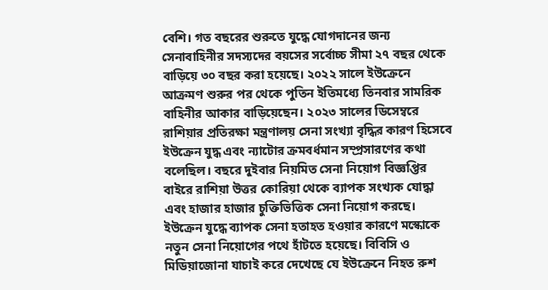বেশি। গত বছরের শুরুতে যুদ্ধে যোগদানের জন্য সেনাবাহিনীর সদস্যদের বয়সের সর্বোচ্চ সীমা ২৭ বছর থেকে বাড়িয়ে ৩০ বছর করা হয়েছে। ২০২২ সালে ইউক্রেনে আক্রমণ শুরুর পর থেকে পুতিন ইতিমধ্যে তিনবার সামরিক বাহিনীর আকার বাড়িয়েছেন। ২০২৩ সালের ডিসেম্বরে রাশিয়ার প্রতিরক্ষা মন্ত্রণালয় সেনা সংখ্যা বৃদ্ধির কারণ হিসেবে ইউক্রেন যুদ্ধ এবং ন্যাটোর ক্রমবর্ধমান সম্প্রসারণের কথা বলেছিল। বছরে দুইবার নিয়মিত সেনা নিয়োগ বিজ্ঞপ্তির বাইরে রাশিয়া উত্তর কোরিয়া থেকে ব্যাপক সংখ্যক যোদ্ধা এবং হাজার হাজার চুক্তিভিত্তিক সেনা নিয়োগ করছে। ইউক্রেন যুদ্ধে ব্যাপক সেনা হতাহত হওয়ার কারণে মস্কোকে নতুন সেনা নিয়োগের পথে হাঁটতে হয়েছে। বিবিসি ও মিডিয়াজোনা যাচাই করে দেখেছে যে ইউক্রেনে নিহত রুশ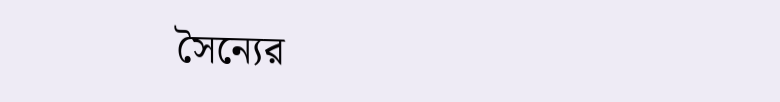সৈন্যের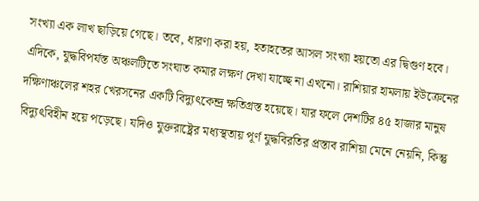সংখ্যা এক লাখ ছাড়িয়ে গেছে। তবে, ধারণা করা হয়, হতাহতের আসল সংখ্যা হয়তো এর দ্বিগুণ হবে। এদিকে, যুদ্ধবিপর্যস্ত অঞ্চলটিতে সংঘাত কমার লক্ষণ দেখা যাচ্ছে না এখনো। রাশিয়ার হামলায় ইউক্রেনের দক্ষিণাঞ্চলের শহর খেরসনের একটি বিদ্যুৎকেন্দ্র ক্ষতিগ্রস্ত হয়েছে। যার ফলে দেশটির ৪৫ হাজার মানুষ বিদ্যুৎবিহীন হয়ে পড়েছে। যদিও যুক্তরাষ্ট্রের মধ্যস্থতায় পূর্ণ যুদ্ধবিরতির প্রস্তাব রাশিয়া মেনে নেয়নি, কিন্তু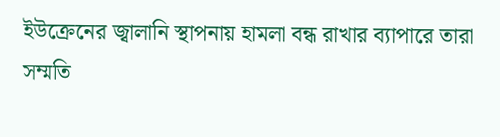ইউক্রেনের জ্বালানি স্থাপনায় হামলা বন্ধ রাখার ব্যাপারে তারা সম্মতি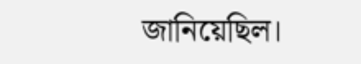জানিয়েছিল।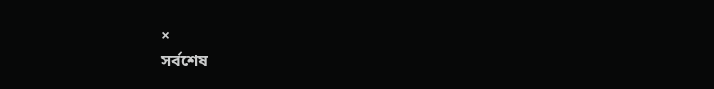×
সর্বশেষ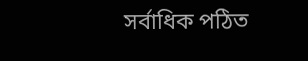সর্বাধিক পঠিত